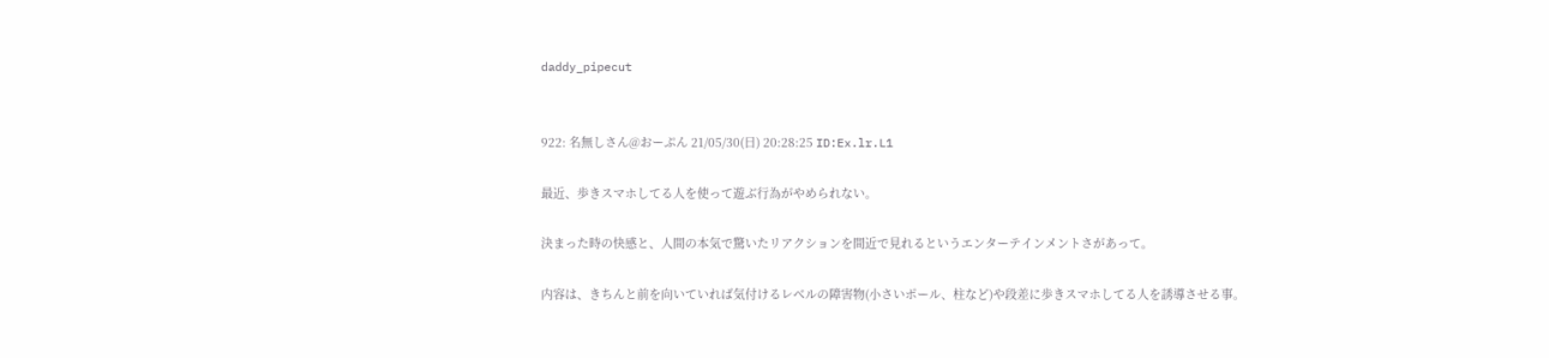daddy_pipecut


922: 名無しさん@おーぷん 21/05/30(日) 20:28:25 ID:Ex.lr.L1

最近、歩きスマホしてる人を使って遊ぶ行為がやめられない。

決まった時の快感と、人間の本気で驚いたリアクションを間近で見れるというエンターテインメントさがあって。

内容は、きちんと前を向いていれば気付けるレベルの障害物(小さいポール、柱など)や段差に歩きスマホしてる人を誘導させる事。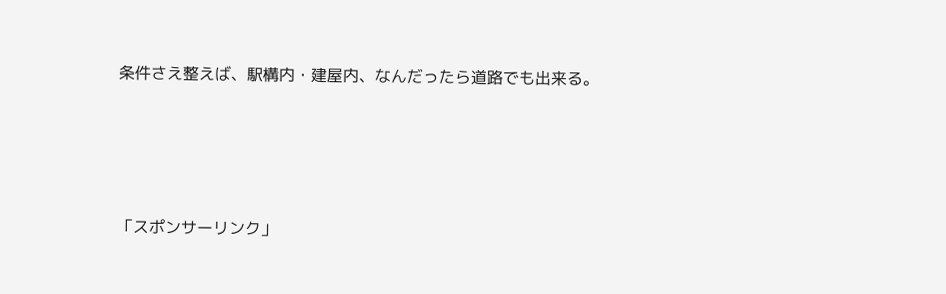条件さえ整えば、駅構内・建屋内、なんだったら道路でも出来る。




「スポンサーリンク」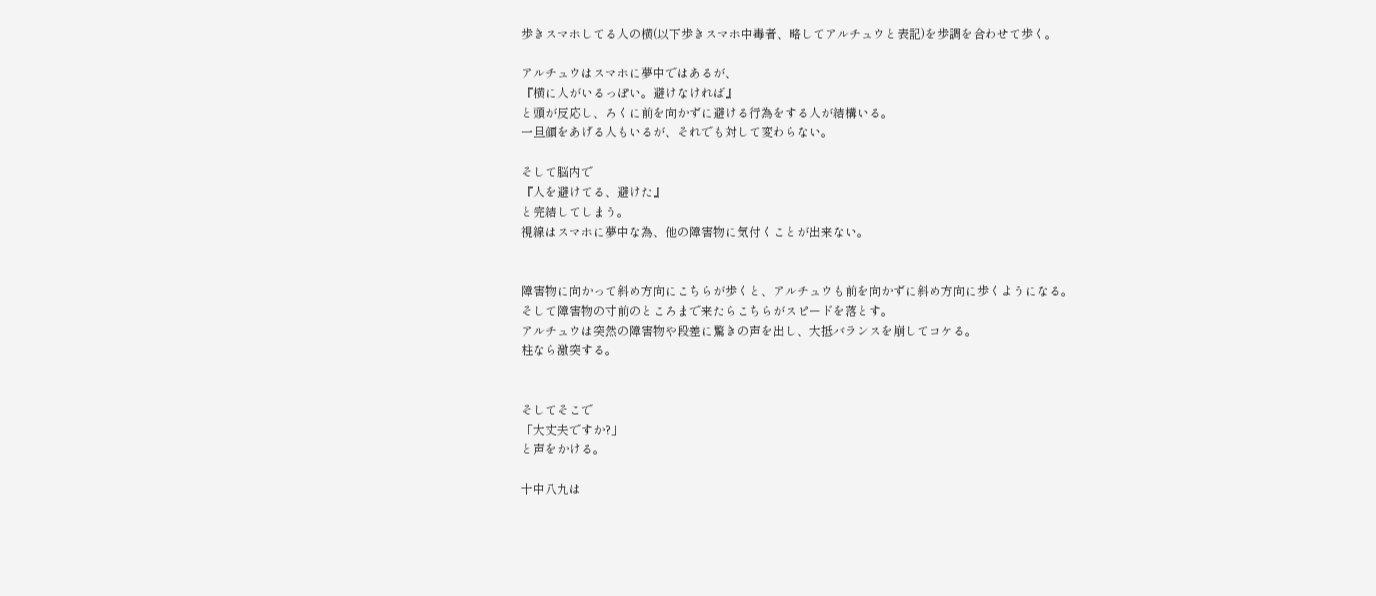歩きスマホしてる人の横(以下歩きスマホ中毒者、略してアルチュウと表記)を歩調を合わせて歩く。

アルチュウはスマホに夢中ではあるが、
『横に人がいるっぽい。避けなければ』
と頭が反応し、ろくに前を向かずに避ける行為をする人が結構いる。
一旦顔をあげる人もいるが、それでも対して変わらない。

そして脳内で
『人を避けてる、避けた』
と完結してしまう。
視線はスマホに夢中な為、他の障害物に気付くことが出来ない。


障害物に向かって斜め方向にこちらが歩くと、アルチュウも前を向かずに斜め方向に歩くようになる。
そして障害物の寸前のところまで来たらこちらがスピードを落とす。
アルチュウは突然の障害物や段差に驚きの声を出し、大抵バランスを崩してコケる。
柱なら激突する。


そしてそこで
「大丈夫ですか?」
と声をかける。

十中八九は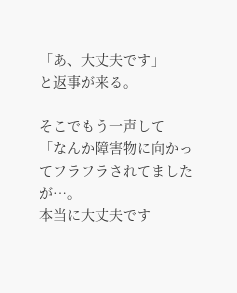「あ、大丈夫です」
と返事が来る。

そこでもう一声して
「なんか障害物に向かってフラフラされてましたが…。
本当に大丈夫です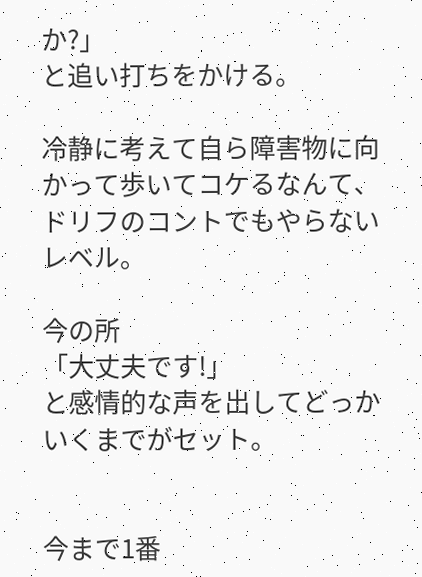か?」
と追い打ちをかける。

冷静に考えて自ら障害物に向かって歩いてコケるなんて、ドリフのコントでもやらないレベル。

今の所
「大丈夫です!」
と感情的な声を出してどっかいくまでがセット。


今まで1番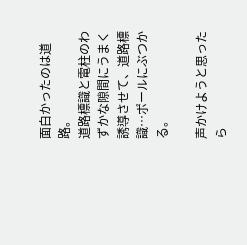面白かったのは道路。
道路標識と電柱のわずかな隙間にうまく誘導させて、道路標識…ポールにぶつかる。

声かけようと思ったら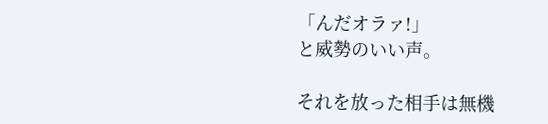「んだオラァ!」
と威勢のいい声。

それを放った相手は無機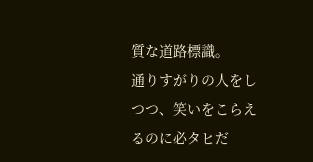質な道路標識。
通りすがりの人をしつつ、笑いをこらえるのに必タヒだ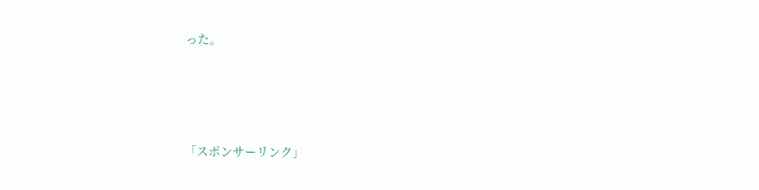った。





「スポンサーリンク」